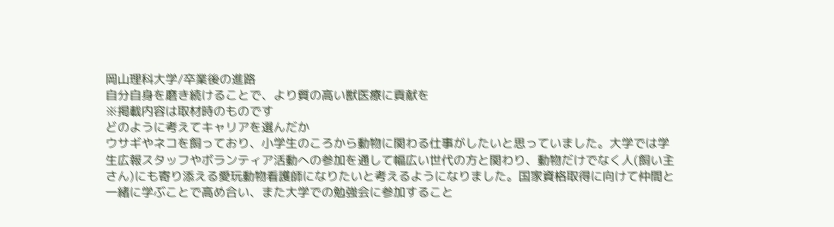岡山理科大学/卒業後の進路
自分自身を磨き続けることで、より質の高い獣医療に貢献を
※掲載内容は取材時のものです
どのように考えてキャリアを選んだか
ウサギやネコを飼っており、小学生のころから動物に関わる仕事がしたいと思っていました。大学では学生広報スタッフやボランティア活動への参加を通して幅広い世代の方と関わり、動物だけでなく人(飼い主さん)にも寄り添える愛玩動物看護師になりたいと考えるようになりました。国家資格取得に向けて仲間と一緒に学ぶことで高め合い、また大学での勉強会に参加すること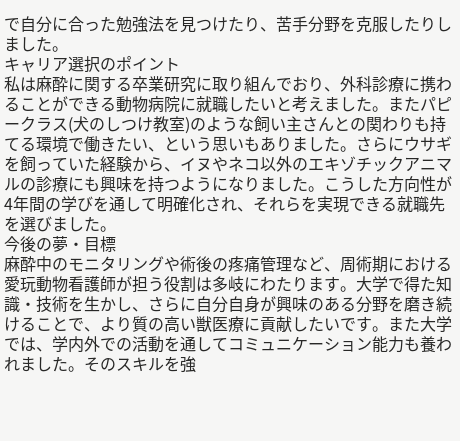で自分に合った勉強法を見つけたり、苦手分野を克服したりしました。
キャリア選択のポイント
私は麻酔に関する卒業研究に取り組んでおり、外科診療に携わることができる動物病院に就職したいと考えました。またパピークラス(犬のしつけ教室)のような飼い主さんとの関わりも持てる環境で働きたい、という思いもありました。さらにウサギを飼っていた経験から、イヌやネコ以外のエキゾチックアニマルの診療にも興味を持つようになりました。こうした方向性が4年間の学びを通して明確化され、それらを実現できる就職先を選びました。
今後の夢・目標
麻酔中のモニタリングや術後の疼痛管理など、周術期における愛玩動物看護師が担う役割は多岐にわたります。大学で得た知識・技術を生かし、さらに自分自身が興味のある分野を磨き続けることで、より質の高い獣医療に貢献したいです。また大学では、学内外での活動を通してコミュニケーション能力も養われました。そのスキルを強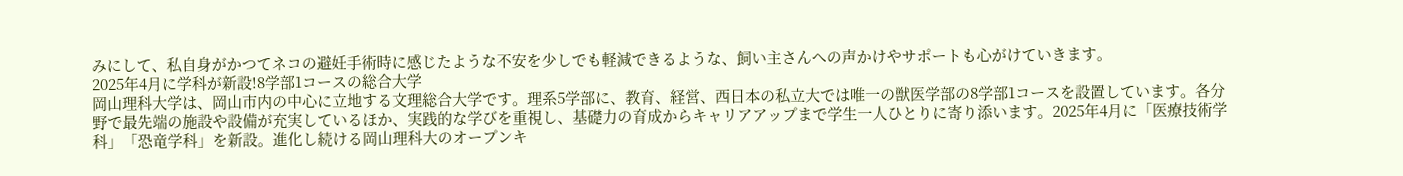みにして、私自身がかつてネコの避妊手術時に感じたような不安を少しでも軽減できるような、飼い主さんへの声かけやサポートも心がけていきます。
2025年4月に学科が新設!8学部1コースの総合大学
岡山理科大学は、岡山市内の中心に立地する文理総合大学です。理系5学部に、教育、経営、西日本の私立大では唯一の獣医学部の8学部1コースを設置しています。各分野で最先端の施設や設備が充実しているほか、実践的な学びを重視し、基礎力の育成からキャリアアップまで学生一人ひとりに寄り添います。2025年4月に「医療技術学科」「恐竜学科」を新設。進化し続ける岡山理科大のオープンキ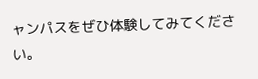ャンパスをぜひ体験してみてください。